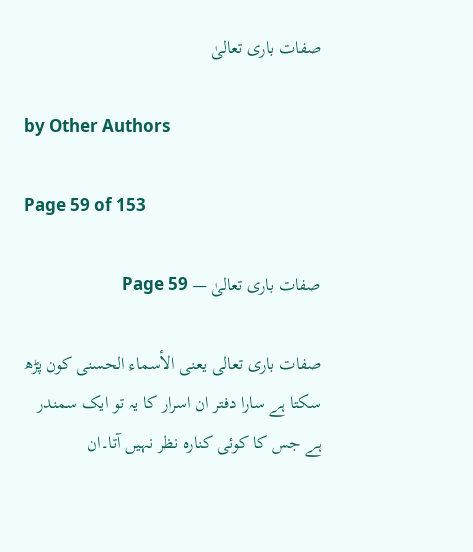صفات باری تعالیٰ

by Other Authors

Page 59 of 153

صفات باری تعالیٰ — Page 59

صفات باری تعالى يعنى الأسماء الحسنى کون پڑھ سکتا ہے سارا دفتر ان اسرار کا یہ تو ایک سمندر ہے جس کا کوئی کنارہ نظر نہیں آتا۔ان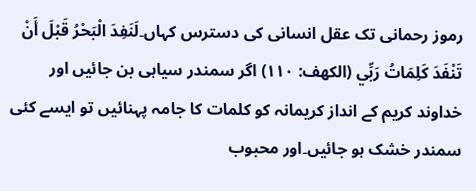رموز رحمانی تک عقل انسانی کی دسترس کہاں۔لَنَفِدَ الْبَحْرُ قَبْلَ أَنْ تَنْفَدَ كَلِمَاتُ رَبِّي (الكهف: ١١٠) اگر سمندر سیاہی بن جائیں اور خداوند کریم کے انداز کریمانہ کو کلمات کا جامہ پہنائیں تو ایسے کئی سمندر خشک ہو جائیں۔اور محبوب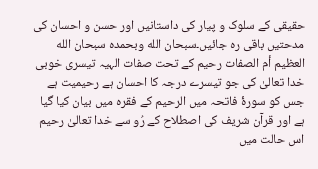حقیقی کے سلوک و پیار کی داستانیں اور حسن و احسان کی مدحتیں باقی رہ جائیں۔سبحان الله وبحمده سبحان الله العظيم أم الصفات رحیم کے تحت صفات الہیہ تیسری خوبی خدا تعالیٰ کی جو تیسرے درجہ کا احسان ہے رحیمیت ہے جس کو سورۂ فاتحہ میں الرحیم کے فقرہ میں بیان کیا گیا ہے اور قرآن شریف کی اصطلاح کے رُو سے خدا تعالیٰ رحیم اس حالت میں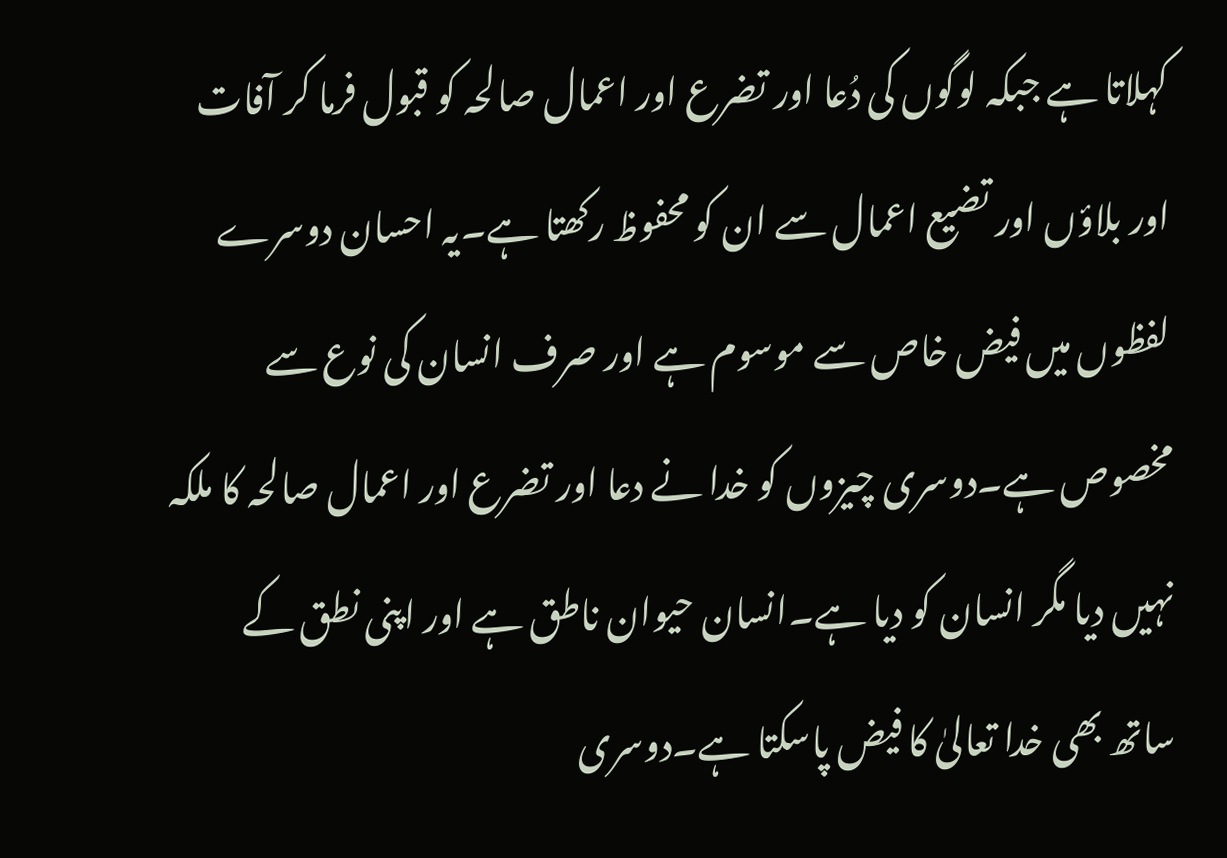کہلاتا ہے جبکہ لوگوں کی دُعا اور تضرع اور اعمال صالحہ کو قبول فرما کر آفات اور بلاؤں اور تضیع اعمال سے ان کو محفوظ رکھتا ہے۔یہ احسان دوسرے لفظوں میں فیض خاص سے موسوم ہے اور صرف انسان کی نوع سے مخصوص ہے۔دوسری چیزوں کو خدا نے دعا اور تضرع اور اعمال صالحہ کا ملکہ نہیں دیا مگر انسان کو دیا ہے۔انسان حیوان ناطق ہے اور اپنی نطق کے ساتھ بھی خدا تعالیٰ کا فیض پاسکتا ہے۔دوسری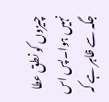چیزوں کو نطق عطا نہیں ہوا۔پس اس جگہ سے ظاہر ہے کہ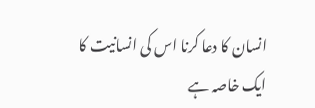انسان کا دعا کرنا اس کی انسانیت کا ایک خاصہ ہے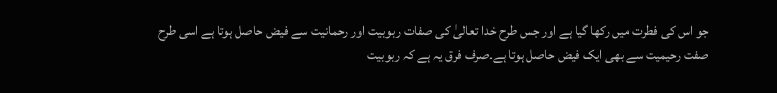جو اس کی فطرت میں رکھا گیا ہے اور جس طرح خدا تعالیٰ کی صفات ربوبیت اور رحمانیت سے فیض حاصل ہوتا ہے اسی طرح صفت رحیمیت سے بھی ایک فیض حاصل ہوتا ہے۔صرف فرق یہ ہے کہ ربوبیت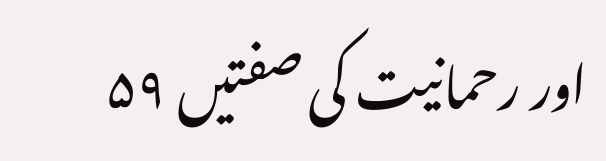اور رحمانیت کی صفتیں ۵۹